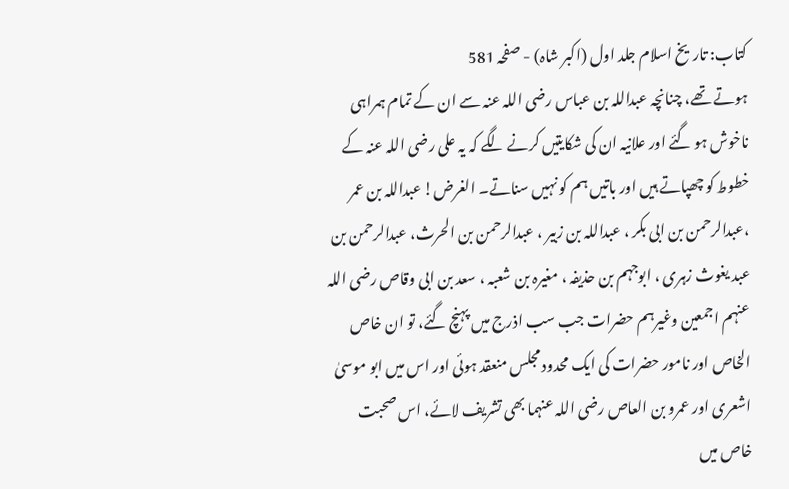کتاب: تاریخ اسلام جلد اول (اکبر شاہ) - صفحہ 581
ہوتے تھے، چنانچہ عبداللہ بن عباس رضی اللہ عنہ سے ان کے تمام ہمراہی ناخوش ہو گئے اور علانیہ ان کی شکایتیں کرنے لگے کہ یہ علی رضی اللہ عنہ کے خطوط کو چھپاتے ہیں اور باتیں ہم کو نہیں سناتے۔ الغرض! عبداللہ بن عمر ،عبدالرحمن بن ابی بکر ، عبداللہ بن زبیر ، عبدالرحمن بن الحرث، عبدالرحمن بن عبد یغوث زہری ، ابوجہم بن حذیفہ ، مغیرہ بن شعبہ ، سعد بن ابی وقاص رضی اللہ عنہم اجمعین وغیرہم حضرات جب سب اذرج میں پہنچ گئے، تو ان خاص الخاص اور نامور حضرات کی ایک محدود مجلس منعقد ہوئی اور اس میں ابو موسیٰ اشعری اور عمرو بن العاص رضی اللہ عنہما بھی تشریف لائے، اس صحبت خاص میں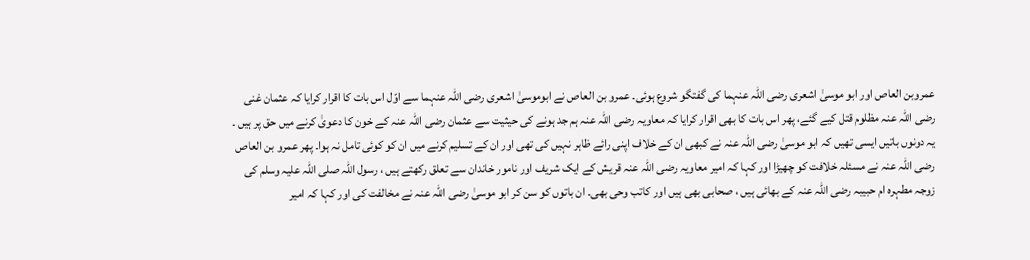عمروبن العاص اور ابو موسیٰ اشعری رضی اللہ عنہما کی گفتگو شروع ہوئی۔ عمرو بن العاص نے ابوموسیٰ اشعری رضی اللہ عنہما سے اوّل اس بات کا اقرار کرایا کہ عثمان غنی رضی اللہ عنہ مظلوم قتل کیے گئے، پھر اس بات کا بھی اقرار کرایا کہ معاویہ رضی اللہ عنہ ہم جد ہونے کی حیثیت سے عثمان رضی اللہ عنہ کے خون کا دعویٰ کرنے میں حق پر ہیں ۔ یہ دونوں باتیں ایسی تھیں کہ ابو موسیٰ رضی اللہ عنہ نے کبھی ان کے خلاف اپنی رائے ظاہر نہیں کی تھی اور ان کے تسلیم کرنے میں ان کو کوئی تامل نہ ہوا۔ پھر عمرو بن العاص رضی اللہ عنہ نے مسئلہ خلافت کو چھیڑا اور کہا کہ امیر معاویہ رضی اللہ عنہ قریش کے ایک شریف اور نامور خاندان سے تعلق رکھتے ہیں ، رسول اللہ صلی اللہ علیہ وسلم کی زوجہ مطہرہ ام حبیبہ رضی اللہ عنہ کے بھائی ہیں ، صحابی بھی ہیں اور کاتب وحی بھی۔ ان باتوں کو سن کر ابو موسیٰ رضی اللہ عنہ نے مخالفت کی اور کہا کہ امیر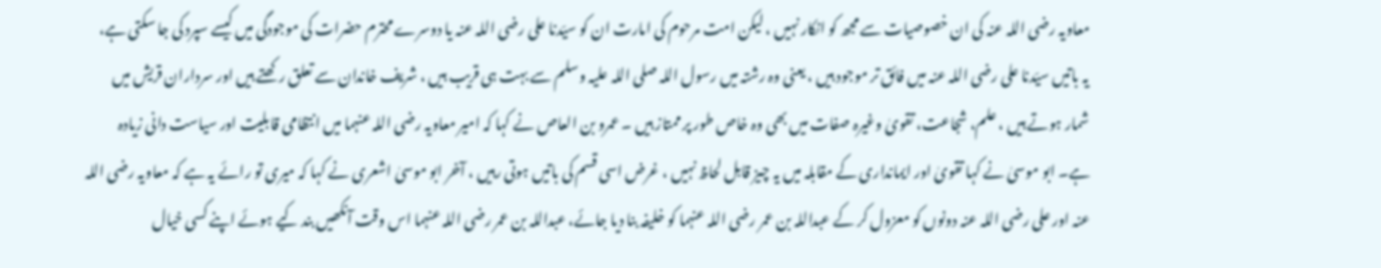معاویہ رضی اللہ عنہ کی ان خصوصیات سے مجھ کو انکار نہیں ، لیکن امت مرحوم کی امارت ان کو سیّدنا علی رضی اللہ عنہ یا دوسرے محترم حضرات کی موجودگی میں کیسے سپرد کی جا سکتی ہے، یہ باتیں سیّدنا علی رضی اللہ عنہ میں فائق تر موجود ہیں ، یعنی وہ رشتہ میں رسول اللہ صلی اللہ علیہ وسلم سے بہت ہی قریب ہیں ، شریف خاندان سے تعلق رکھتے ہیں اور سرداران قریش میں شمار ہوتے ہیں ، علم، شجاعت، تقویٰ وغیرہ صفات میں بھی وہ خاص طور پر ممتاز ہیں ۔ عمرو بن العاص نے کہا کہ امیر معاویہ رضی اللہ عنہما میں انتظامی قابلیت اور سیاست دانی زیادہ ہے۔ ابو موسیٰ نے کہا تقویٰ اور ایمانداری کے مقابلہ میں یہ چیز قابل لحاظ نہیں ، غرض اسی قسم کی باتیں ہوتی رہیں ، آخر ابو موسیٰ اشعری نے کہا کہ میری تو رائے یہ ہے کہ معاویہ رضی اللہ عنہ اور علی رضی اللہ عنہ دونوں کو معزول کر کے عبداللہ بن عمر رضی اللہ عنہما کو خلیفہ بنا دیا جائے، عبداللہ بن عمر رضی اللہ عنہما اس وقت آنکھیں بند کیے ہوئے اپنے کسی خیال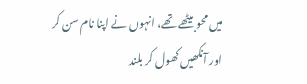میں محو بیٹھے تھے، انہوں نے اپنا نام سن کر اور آنکھیں کھول کر بلند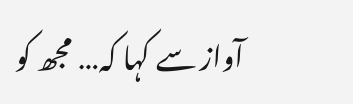آواز سے کہا کہ… مجھ کو